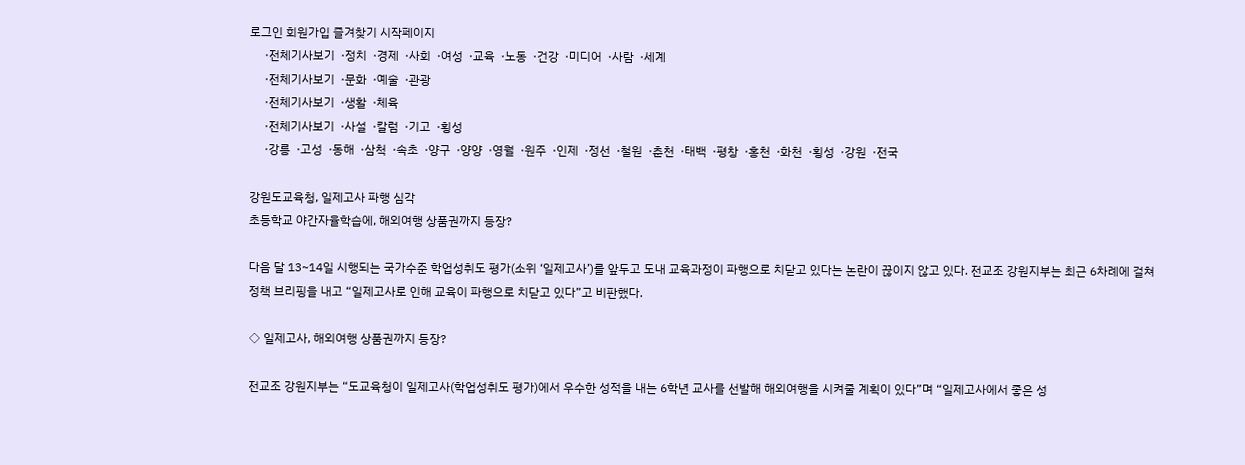로그인 회원가입 즐겨찾기 시작페이지
     ·전체기사보기  ·정치  ·경제  ·사회  ·여성  ·교육  ·노동  ·건강  ·미디어  ·사람  ·세계
     ·전체기사보기  ·문화  ·예술  ·관광
     ·전체기사보기  ·생활  ·체육
     ·전체기사보기  ·사설  ·칼럼  ·기고  ·횡성
     ·강릉  ·고성  ·동해  ·삼척  ·속초  ·양구  ·양양  ·영월  ·원주  ·인제  ·정선  ·철원  ·춘천  ·태백  ·평창  ·홍천  ·화천  ·횡성  ·강원  ·전국

강원도교육청, 일제고사 파행 심각
초등학교 야간자율학습에, 해외여행 상품권까지 등장?

다음 달 13~14일 시행되는 국가수준 학업성취도 평가(소위 ‘일제고사’)를 앞두고 도내 교육과정이 파행으로 치닫고 있다는 논란이 끊이지 않고 있다. 전교조 강원지부는 최근 6차례에 걸쳐 정책 브리핑을 내고 “일제고사로 인해 교육이 파행으로 치닫고 있다”고 비판했다.

◇ 일제고사, 해외여행 상품권까지 등장?

전교조 강원지부는 “도교육청이 일제고사(학업성취도 평가)에서 우수한 성적을 내는 6학년 교사를 선발해 해외여행을 시켜줄 계획이 있다”며 “일제고사에서 좋은 성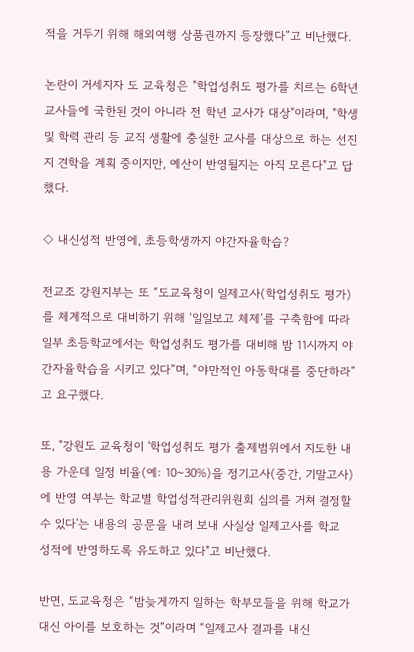적을 거두기 위해 해외여행 상품권까지 등장했다”고 비난했다.

논란이 거세지자 도 교육청은 "학업성취도 평가를 치르는 6학년 교사들에 국한된 것이 아니라 전 학년 교사가 대상"이라며, "학생 및 학력 관리 등 교직 생활에 충실한 교사를 대상으로 하는 선진지 견학을 계획 중이지만, 예산이 반영될지는 아직 모른다"고 답했다.

◇ 내신성적 반영에, 초등학생까지 야간자율학습?

전교조 강원지부는 또 “도교육청이 일제고사(학업성취도 평가)를 체계적으로 대비하기 위해 ‘일일보고 체제’를 구축함에 따라 일부 초등학교에서는 학업성취도 평가를 대비해 밤 11시까지 야간자율학습을 시키고 있다”며, “야만적인 아동학대를 중단하라”고 요구했다.

또, "강원도 교육청이 '학업성취도 평가 출제범위에서 지도한 내용 가운데 일정 비율(예: 10~30%)을 정기고사(중간, 기말고사)에 반영 여부는 학교별 학업성적관리위원회 심의를 거쳐 결정할 수 있다'는 내용의 공문을 내려 보내 사실상 일제고사를 학교 성적에 반영하도록 유도하고 있다"고 비난했다.

반면, 도교육청은 “밤늦게까지 일하는 학부모들을 위해 학교가 대신 아이를 보호하는 것”이라며 “일제고사 결과를 내신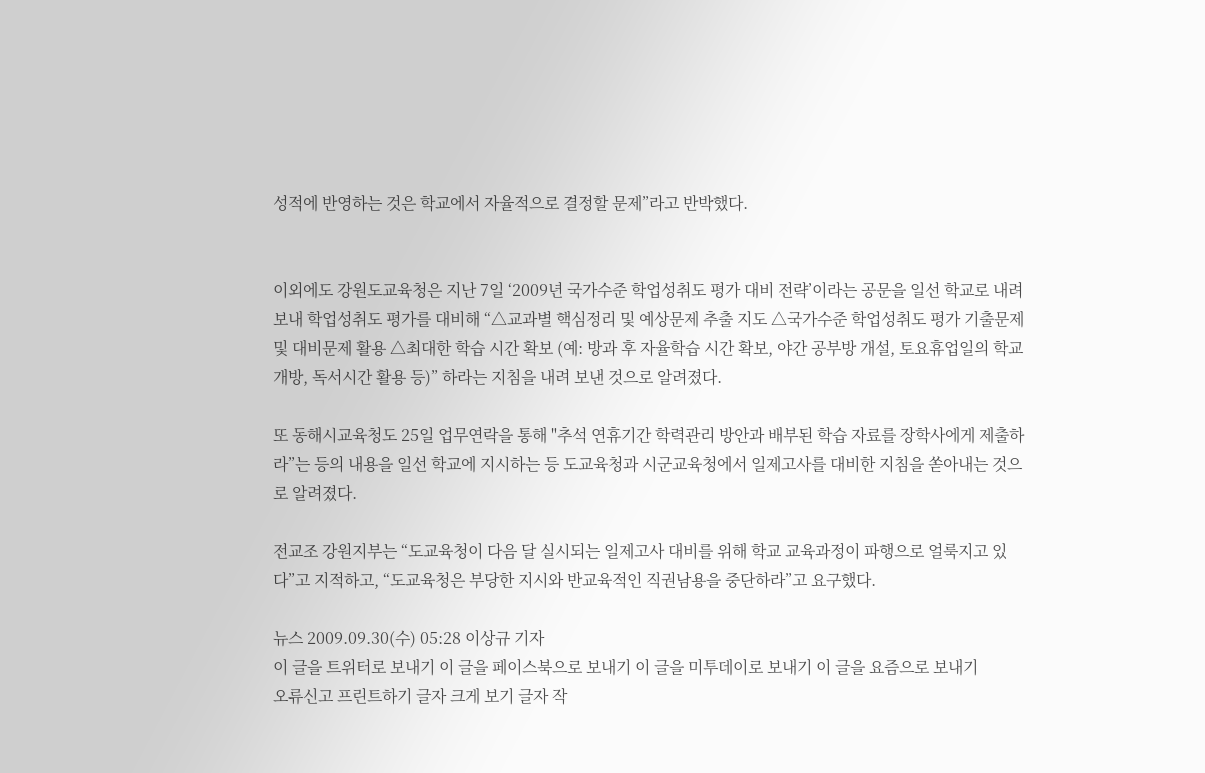성적에 반영하는 것은 학교에서 자율적으로 결정할 문제”라고 반박했다.


이외에도 강원도교육청은 지난 7일 ‘2009년 국가수준 학업성취도 평가 대비 전략’이라는 공문을 일선 학교로 내려 보내 학업성취도 평가를 대비해 “△교과별 핵심정리 및 예상문제 추출 지도 △국가수준 학업성취도 평가 기출문제 및 대비문제 활용 △최대한 학습 시간 확보 (예: 방과 후 자율학습 시간 확보, 야간 공부방 개설, 토요휴업일의 학교 개방, 독서시간 활용 등)” 하라는 지침을 내려 보낸 것으로 알려졌다.

또 동해시교육청도 25일 업무연락을 통해 "추석 연휴기간 학력관리 방안과 배부된 학습 자료를 장학사에게 제출하라”는 등의 내용을 일선 학교에 지시하는 등 도교육청과 시군교육청에서 일제고사를 대비한 지침을 쏟아내는 것으로 알려졌다.

전교조 강원지부는 “도교육청이 다음 달 실시되는 일제고사 대비를 위해 학교 교육과정이 파행으로 얼룩지고 있다”고 지적하고, “도교육청은 부당한 지시와 반교육적인 직권남용을 중단하라”고 요구했다.

뉴스 2009.09.30(수) 05:28 이상규 기자
이 글을 트위터로 보내기 이 글을 페이스북으로 보내기 이 글을 미투데이로 보내기 이 글을 요즘으로 보내기
오류신고 프린트하기 글자 크게 보기 글자 작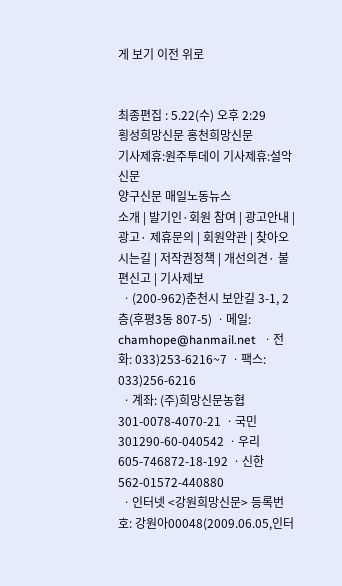게 보기 이전 위로


최종편집 : 5.22(수) 오후 2:29
횡성희망신문 홍천희망신문
기사제휴:원주투데이 기사제휴:설악신문
양구신문 매일노동뉴스
소개 | 발기인·회원 참여 | 광고안내 | 광고· 제휴문의 | 회원약관 | 찾아오시는길 | 저작권정책 | 개선의견· 불편신고 | 기사제보
 ㆍ(200-962)춘천시 보안길 3-1, 2층(후평3동 807-5) ㆍ메일: chamhope@hanmail.net  ㆍ전화: 033)253-6216~7 ㆍ팩스: 033)256-6216
 ㆍ계좌: (주)희망신문농협 301-0078-4070-21 ㆍ국민 301290-60-040542 ㆍ우리 605-746872-18-192 ㆍ신한 562-01572-440880
 ㆍ인터넷 <강원희망신문> 등록번호: 강원아00048(2009.06.05,인터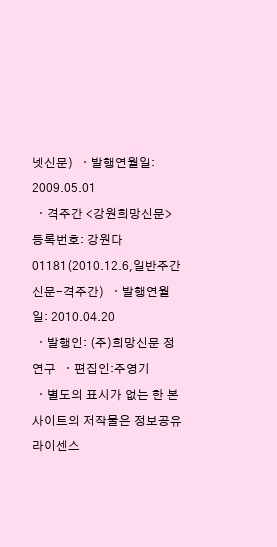넷신문)  ㆍ발행연월일: 2009.05.01
 ㆍ격주간 <강원희망신문> 등록번호: 강원다01181(2010.12.6,일반주간신문-격주간)  ㆍ발행연월일: 2010.04.20
 ㆍ발행인: (주)희망신문 정연구  ㆍ편집인:주영기
 ㆍ별도의 표시가 없는 한 본 사이트의 저작물은 정보공유라이센스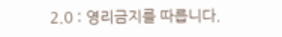2.0 : 영리금지를 따릅니다.